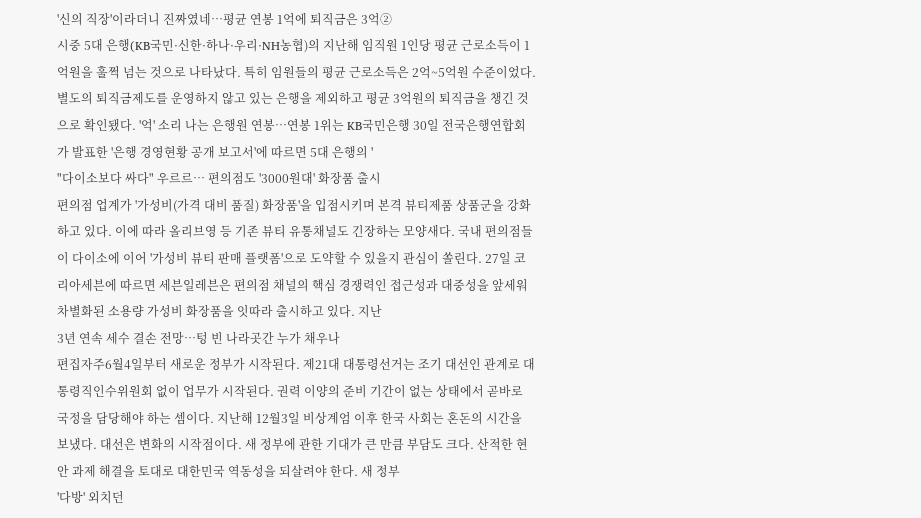'신의 직장'이라더니 진짜였네…평균 연봉 1억에 퇴직금은 3억②
시중 5대 은행(KB국민·신한·하나·우리·NH농협)의 지난해 임직원 1인당 평균 근로소득이 1억원을 훌쩍 넘는 것으로 나타났다. 특히 임원들의 평균 근로소득은 2억~5억원 수준이었다. 별도의 퇴직금제도를 운영하지 않고 있는 은행을 제외하고 평균 3억원의 퇴직금을 챙긴 것으로 확인됐다. '억' 소리 나는 은행원 연봉…연봉 1위는 KB국민은행 30일 전국은행연합회가 발표한 '은행 경영현황 공개 보고서'에 따르면 5대 은행의 '
"다이소보다 싸다" 우르르… 편의점도 '3000원대' 화장품 출시
편의점 업계가 '가성비(가격 대비 품질) 화장품'을 입점시키며 본격 뷰티제품 상품군을 강화하고 있다. 이에 따라 올리브영 등 기존 뷰티 유통채널도 긴장하는 모양새다. 국내 편의점들이 다이소에 이어 '가성비 뷰티 판매 플랫폼'으로 도약할 수 있을지 관심이 쏠린다. 27일 코리아세븐에 따르면 세븐일레븐은 편의점 채널의 핵심 경쟁력인 접근성과 대중성을 앞세워 차별화된 소용량 가성비 화장품을 잇따라 출시하고 있다. 지난
3년 연속 세수 결손 전망…텅 빈 나라곳간 누가 채우나
편집자주6월4일부터 새로운 정부가 시작된다. 제21대 대통령선거는 조기 대선인 관계로 대통령직인수위원회 없이 업무가 시작된다. 권력 이양의 준비 기간이 없는 상태에서 곧바로 국정을 담당해야 하는 셈이다. 지난해 12월3일 비상계엄 이후 한국 사회는 혼돈의 시간을 보냈다. 대선은 변화의 시작점이다. 새 정부에 관한 기대가 큰 만큼 부담도 크다. 산적한 현안 과제 해결을 토대로 대한민국 역동성을 되살려야 한다. 새 정부
'다방' 외치던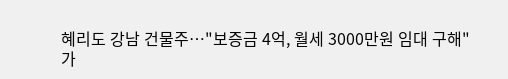혜리도 강남 건물주…"보증금 4억, 월세 3000만원 임대 구해"
가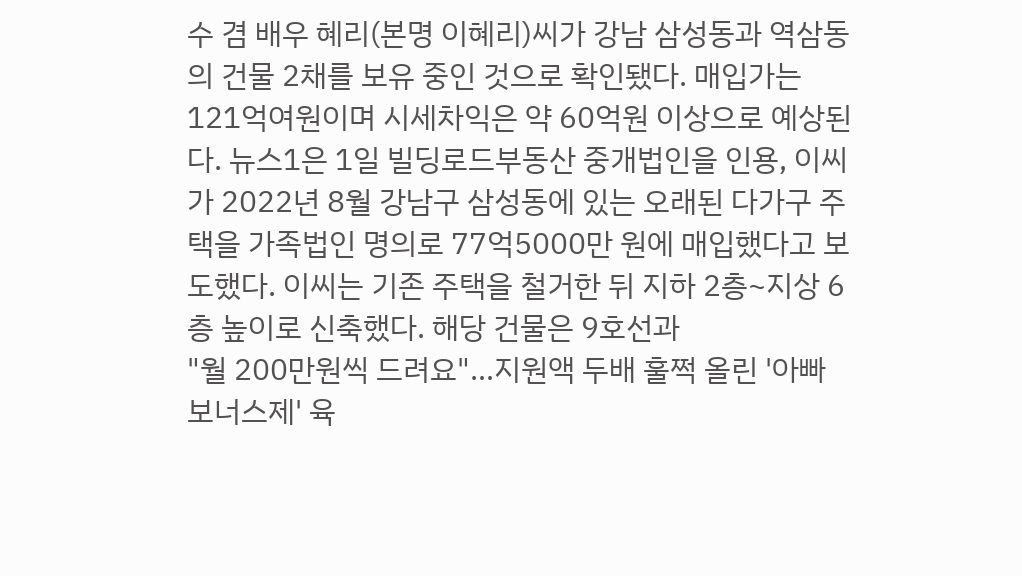수 겸 배우 혜리(본명 이혜리)씨가 강남 삼성동과 역삼동의 건물 2채를 보유 중인 것으로 확인됐다. 매입가는 121억여원이며 시세차익은 약 60억원 이상으로 예상된다. 뉴스1은 1일 빌딩로드부동산 중개법인을 인용, 이씨가 2022년 8월 강남구 삼성동에 있는 오래된 다가구 주택을 가족법인 명의로 77억5000만 원에 매입했다고 보도했다. 이씨는 기존 주택을 철거한 뒤 지하 2층~지상 6층 높이로 신축했다. 해당 건물은 9호선과
"월 200만원씩 드려요"…지원액 두배 훌쩍 올린 '아빠 보너스제' 육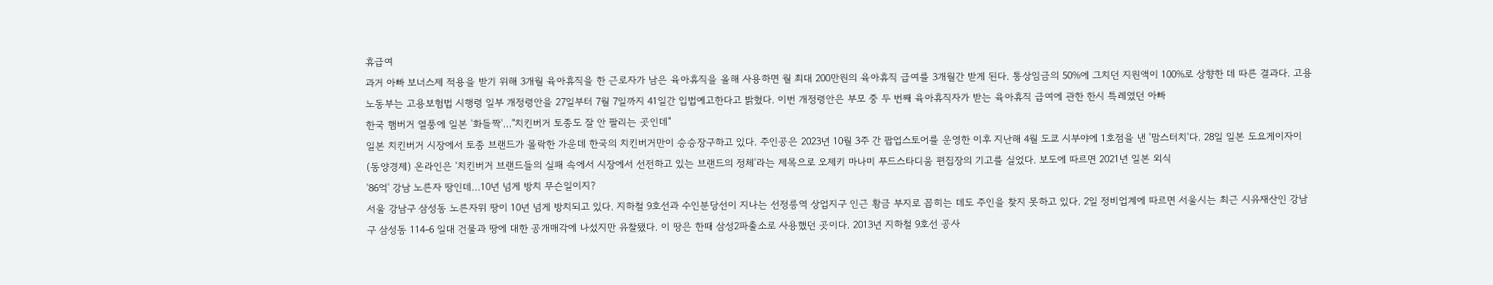휴급여
과거 아빠 보너스제 적용을 받기 위해 3개월 육아휴직을 한 근로자가 남은 육아휴직을 올해 사용하면 월 최대 200만원의 육아휴직 급여를 3개월간 받게 된다. 통상임금의 50%에 그치던 지원액이 100%로 상향한 데 따른 결과다. 고용노동부는 고용보험법 시행령 일부 개정령안을 27일부터 7월 7일까지 41일간 입법예고한다고 밝혔다. 이번 개정령안은 부모 중 두 번째 육아휴직자가 받는 육아휴직 급여에 관한 한시 특례였던 아빠
한국 햄버거 열풍에 일본 '화들짝'…"치킨버거 토종도 잘 안 팔리는 곳인데"
일본 치킨버거 시장에서 토종 브랜드가 몰락한 가운데 한국의 치킨버거만이 승승장구하고 있다. 주인공은 2023년 10월 3주 간 팝업스토어를 운영한 이후 지난해 4월 도쿄 시부야에 1호점을 낸 '맘스터치'다. 28일 일본 도요게이자이(동양경제) 온라인은 '치킨버거 브랜드들의 실패 속에서 시장에서 선전하고 있는 브랜드의 정체'라는 제목으로 오제키 마나미 푸드스타디움 편집장의 기고를 실었다. 보도에 따르면 2021년 일본 외식
'86억' 강남 노른자 땅인데…10년 넘게 방치 무슨일이지?
서울 강남구 삼성동 노른자위 땅이 10년 넘게 방치되고 있다. 지하철 9호선과 수인분당선이 지나는 선정릉역 상업지구 인근 황금 부지로 꼽히는 데도 주인을 찾지 못하고 있다. 2일 정비업계에 따르면 서울시는 최근 시유재산인 강남구 삼성동 114-6 일대 건물과 땅에 대한 공개매각에 나섰지만 유찰됐다. 이 땅은 한때 삼성2파출소로 사용했던 곳이다. 2013년 지하철 9호선 공사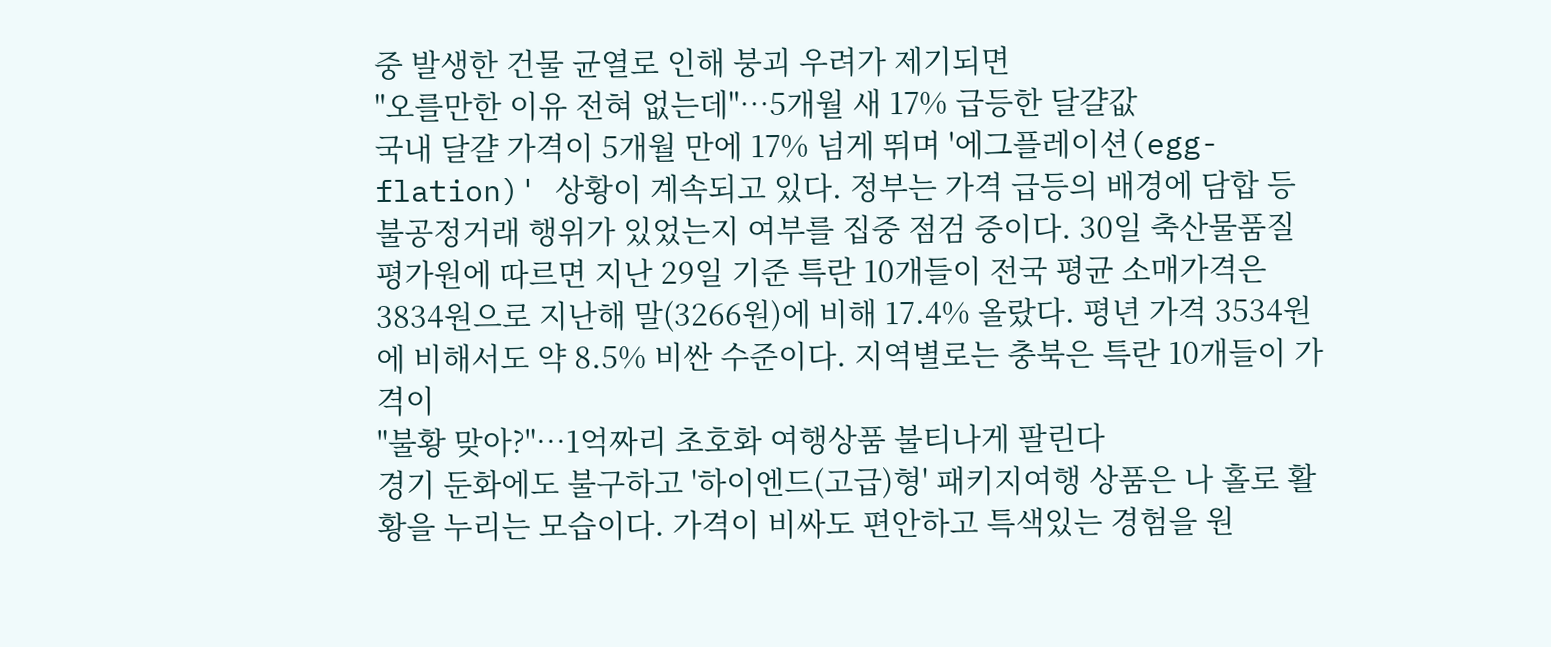중 발생한 건물 균열로 인해 붕괴 우려가 제기되면
"오를만한 이유 전혀 없는데"…5개월 새 17% 급등한 달걀값
국내 달걀 가격이 5개월 만에 17% 넘게 뛰며 '에그플레이션(egg-flation)' 상황이 계속되고 있다. 정부는 가격 급등의 배경에 담합 등 불공정거래 행위가 있었는지 여부를 집중 점검 중이다. 30일 축산물품질평가원에 따르면 지난 29일 기준 특란 10개들이 전국 평균 소매가격은 3834원으로 지난해 말(3266원)에 비해 17.4% 올랐다. 평년 가격 3534원에 비해서도 약 8.5% 비싼 수준이다. 지역별로는 충북은 특란 10개들이 가격이
"불황 맞아?"…1억짜리 초호화 여행상품 불티나게 팔린다
경기 둔화에도 불구하고 '하이엔드(고급)형' 패키지여행 상품은 나 홀로 활황을 누리는 모습이다. 가격이 비싸도 편안하고 특색있는 경험을 원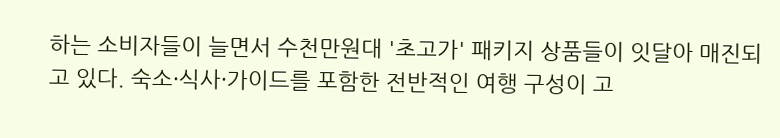하는 소비자들이 늘면서 수천만원대 '초고가' 패키지 상품들이 잇달아 매진되고 있다. 숙소·식사·가이드를 포함한 전반적인 여행 구성이 고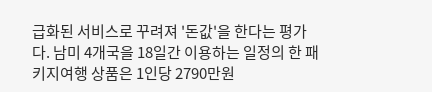급화된 서비스로 꾸려져 '돈값'을 한다는 평가다. 남미 4개국을 18일간 이용하는 일정의 한 패키지여행 상품은 1인당 2790만원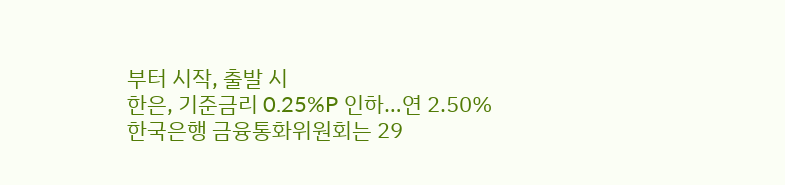부터 시작, 출발 시
한은, 기준금리 0.25%P 인하…연 2.50%
한국은행 금융통화위원회는 29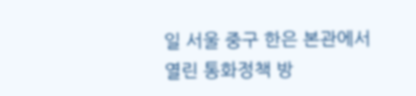일 서울 중구 한은 본관에서 열린 통화정책 방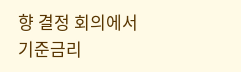향 결정 회의에서 기준금리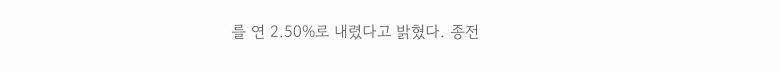를 연 2.50%로 내렸다고 밝혔다. 종전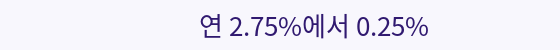연 2.75%에서 0.25%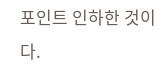포인트 인하한 것이다.